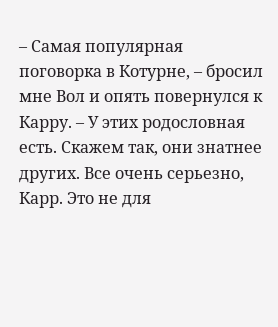– Самая популярная поговорка в Котурне, – бросил мне Вол и опять повернулся к Карру. – У этих родословная есть. Скажем так, они знатнее других. Все очень серьезно, Карр. Это не для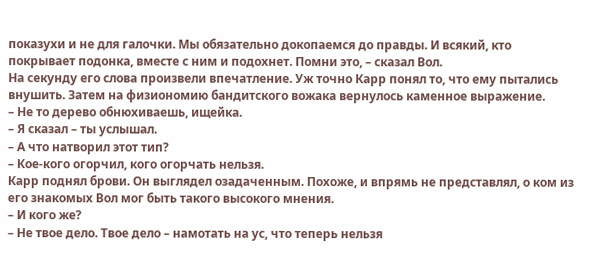показухи и не для галочки. Мы обязательно докопаемся до правды. И всякий, кто покрывает подонка, вместе с ним и подохнет. Помни это, – сказал Вол.
На секунду его слова произвели впечатление. Уж точно Карр понял то, что ему пытались внушить. Затем на физиономию бандитского вожака вернулось каменное выражение.
– Не то дерево обнюхиваешь, ищейка.
– Я сказал – ты услышал.
– А что натворил этот тип?
– Кое-кого огорчил, кого огорчать нельзя.
Карр поднял брови. Он выглядел озадаченным. Похоже, и впрямь не представлял, о ком из его знакомых Вол мог быть такого высокого мнения.
– И кого же?
– Не твое дело. Твое дело – намотать на ус, что теперь нельзя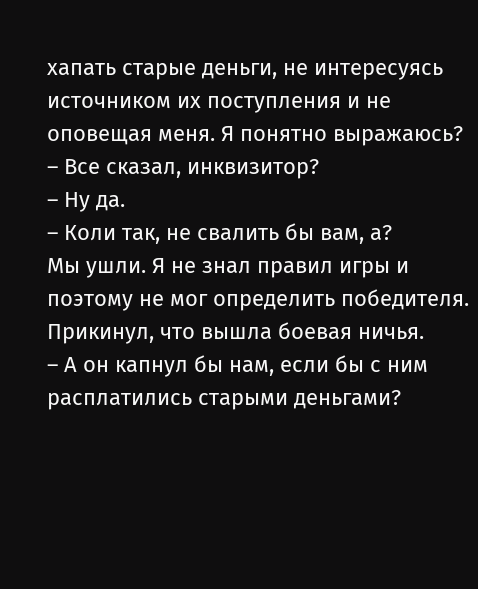хапать старые деньги, не интересуясь источником их поступления и не оповещая меня. Я понятно выражаюсь?
– Все сказал, инквизитор?
– Ну да.
– Коли так, не свалить бы вам, а?
Мы ушли. Я не знал правил игры и поэтому не мог определить победителя. Прикинул, что вышла боевая ничья.
– А он капнул бы нам, если бы с ним расплатились старыми деньгами?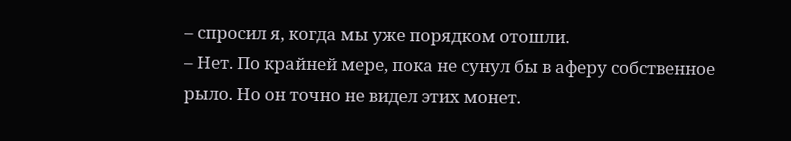– спросил я, когда мы уже порядком отошли.
– Нет. По крайней мере, пока не сунул бы в аферу собственное рыло. Но он точно не видел этих монет.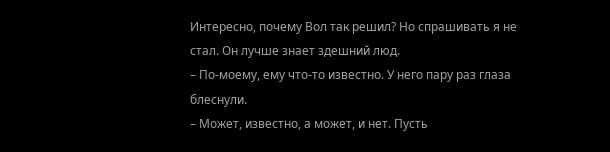Интересно, почему Вол так решил? Но спрашивать я не стал. Он лучше знает здешний люд.
– По-моему, ему что-то известно. У него пару раз глаза блеснули.
– Может, известно, а может, и нет. Пусть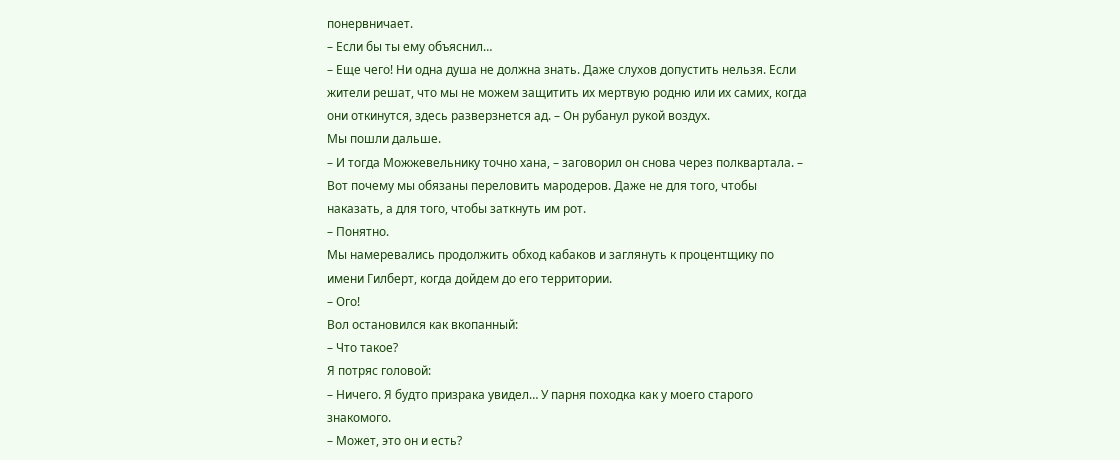понервничает.
– Если бы ты ему объяснил…
– Еще чего! Ни одна душа не должна знать. Даже слухов допустить нельзя. Если жители решат, что мы не можем защитить их мертвую родню или их самих, когда они откинутся, здесь разверзнется ад. – Он рубанул рукой воздух.
Мы пошли дальше.
– И тогда Можжевельнику точно хана, – заговорил он снова через полквартала. – Вот почему мы обязаны переловить мародеров. Даже не для того, чтобы наказать, а для того, чтобы заткнуть им рот.
– Понятно.
Мы намеревались продолжить обход кабаков и заглянуть к процентщику по имени Гилберт, когда дойдем до его территории.
– Ого!
Вол остановился как вкопанный:
– Что такое?
Я потряс головой:
– Ничего. Я будто призрака увидел… У парня походка как у моего старого знакомого.
– Может, это он и есть?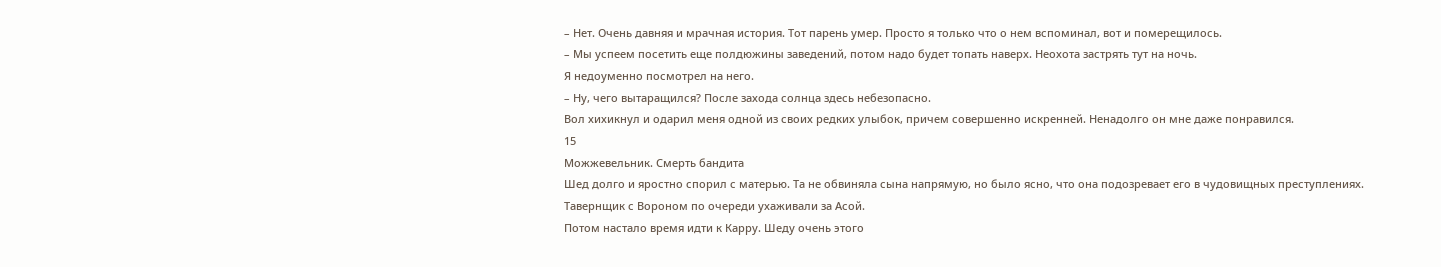– Нет. Очень давняя и мрачная история. Тот парень умер. Просто я только что о нем вспоминал, вот и померещилось.
– Мы успеем посетить еще полдюжины заведений, потом надо будет топать наверх. Неохота застрять тут на ночь.
Я недоуменно посмотрел на него.
– Ну, чего вытаращился? После захода солнца здесь небезопасно.
Вол хихикнул и одарил меня одной из своих редких улыбок, причем совершенно искренней. Ненадолго он мне даже понравился.
15
Можжевельник. Смерть бандита
Шед долго и яростно спорил с матерью. Та не обвиняла сына напрямую, но было ясно, что она подозревает его в чудовищных преступлениях.
Тавернщик с Вороном по очереди ухаживали за Асой.
Потом настало время идти к Карру. Шеду очень этого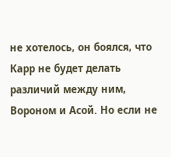не хотелось, он боялся, что Карр не будет делать различий между ним, Вороном и Асой. Но если не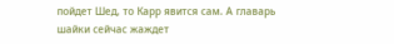пойдет Шед, то Карр явится сам. А главарь шайки сейчас жаждет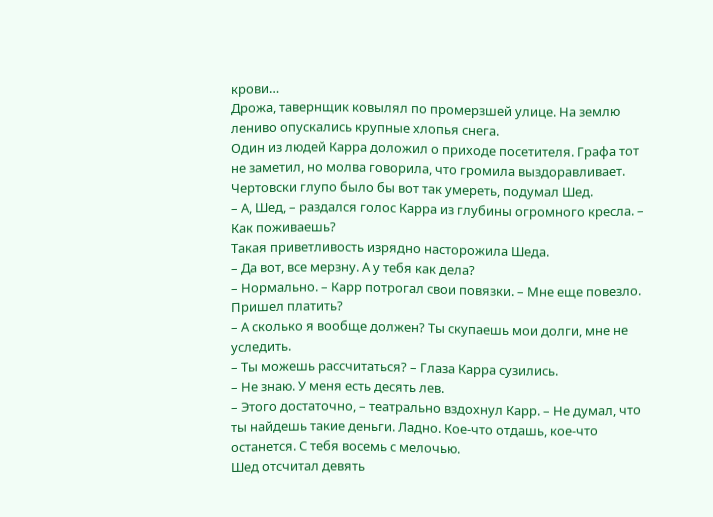крови…
Дрожа, тавернщик ковылял по промерзшей улице. На землю лениво опускались крупные хлопья снега.
Один из людей Карра доложил о приходе посетителя. Графа тот не заметил, но молва говорила, что громила выздоравливает. Чертовски глупо было бы вот так умереть, подумал Шед.
– А, Шед, – раздался голос Карра из глубины огромного кресла. – Как поживаешь?
Такая приветливость изрядно насторожила Шеда.
– Да вот, все мерзну. А у тебя как дела?
– Нормально. – Карр потрогал свои повязки. – Мне еще повезло. Пришел платить?
– А сколько я вообще должен? Ты скупаешь мои долги, мне не уследить.
– Ты можешь рассчитаться? – Глаза Карра сузились.
– Не знаю. У меня есть десять лев.
– Этого достаточно, – театрально вздохнул Карр. – Не думал, что ты найдешь такие деньги. Ладно. Кое-что отдашь, кое-что останется. С тебя восемь с мелочью.
Шед отсчитал девять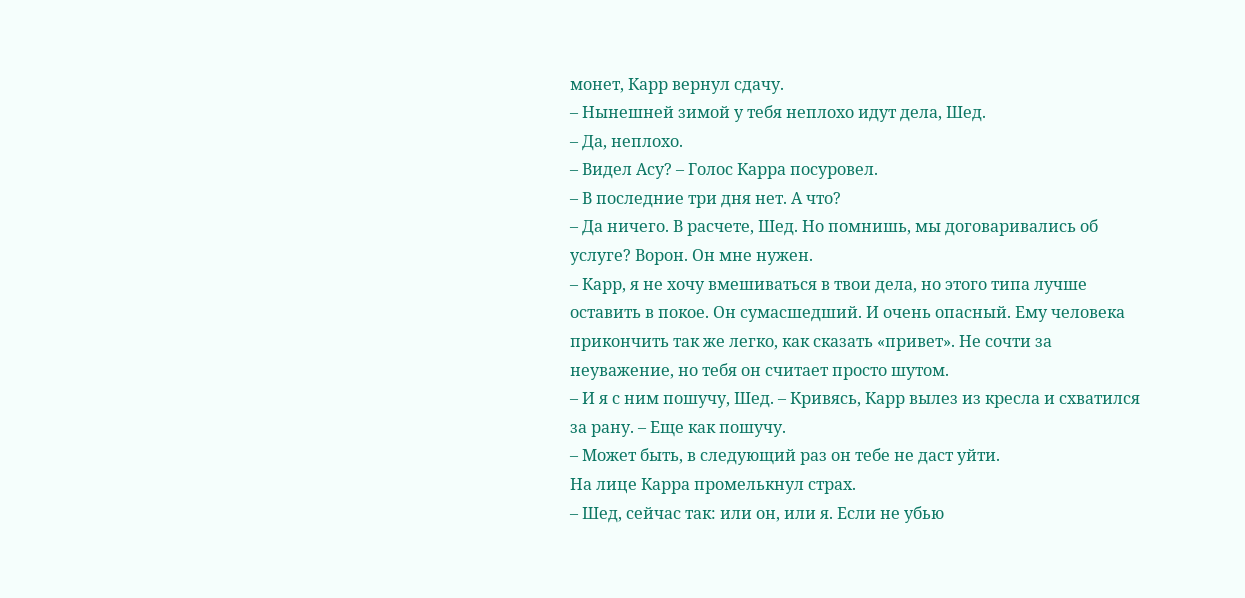монет, Карр вернул сдачу.
– Нынешней зимой у тебя неплохо идут дела, Шед.
– Да, неплохо.
– Видел Асу? – Голос Карра посуровел.
– В последние три дня нет. А что?
– Да ничего. В расчете, Шед. Но помнишь, мы договаривались об услуге? Ворон. Он мне нужен.
– Карр, я не хочу вмешиваться в твои дела, но этого типа лучше оставить в покое. Он сумасшедший. И очень опасный. Ему человека прикончить так же легко, как сказать «привет». Не сочти за неуважение, но тебя он считает просто шутом.
– И я с ним пошучу, Шед. – Кривясь, Карр вылез из кресла и схватился за рану. – Еще как пошучу.
– Может быть, в следующий раз он тебе не даст уйти.
На лице Карра промелькнул страх.
– Шед, сейчас так: или он, или я. Если не убью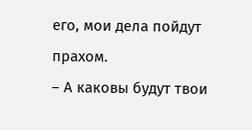его, мои дела пойдут прахом.
– А каковы будут твои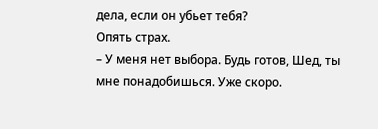дела, если он убьет тебя?
Опять страх.
– У меня нет выбора. Будь готов, Шед, ты мне понадобишься. Уже скоро.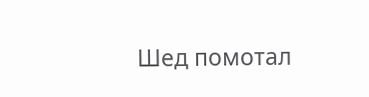Шед помотал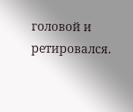головой и ретировался.